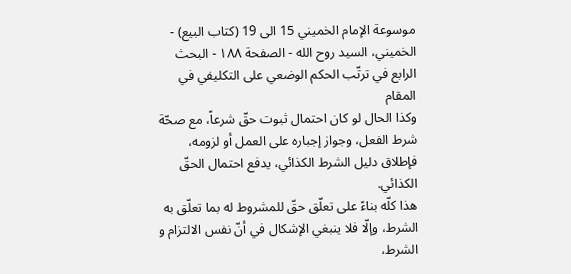موسوعة الإمام الخميني 15 الى 19 (كتاب البيع) - الخميني، السيد روح الله - الصفحة ١٨٨ - البحث الرابع في ترتّب الحكم الوضعي على التكليفي في المقام
وكذا الحال لو كان احتمال ثبوت حقّ شرعاً، مع صحّة شرط الفعل، وجواز إجباره على العمل أو لزومه، فإطلاق دليل الشرط الكذائي، يدفع احتمال الحقّ الكذائي.
هذا كلّه بناءً على تعلّق حقّ للمشروط له بما تعلّق به الشرط، وإلّا فلا ينبغي الإشكال في أنّ نفس الالتزام و الشرط،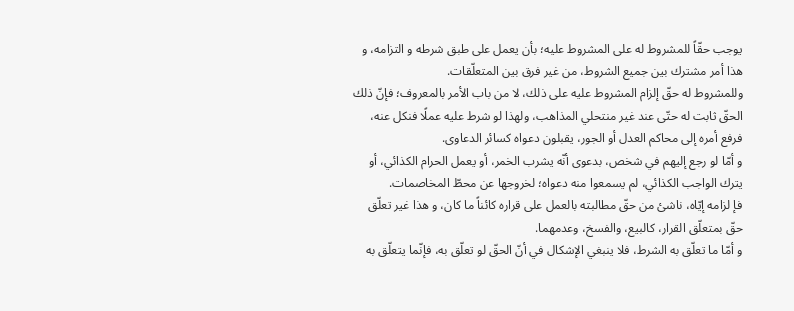يوجب حقّاً للمشروط له على المشروط عليه؛ بأن يعمل على طبق شرطه و التزامه، و هذا أمر مشترك بين جميع الشروط، من غير فرق بين المتعلّقات.
وللمشروط له حقّ إلزام المشروط عليه على ذلك، لا من باب الأمر بالمعروف؛ فإنّ ذلك الحقّ ثابت له حتّى عند غير منتحلي المذاهب، ولهذا لو شرط عليه عملًا فنكل عنه، فرفع أمره إلى محاكم العدل أو الجور، يقبلون دعواه كسائر الدعاوى.
و أمّا لو رجع إليهم في شخص، بدعوى أنّه يشرب الخمر، أو يعمل الحرام الكذائي، أو يترك الواجب الكذائي، لم يسمعوا منه دعواه؛ لخروجها عن محطّ المخاصمات.
فإ لزامه إيّاه، ناشئ من حقّ مطالبته بالعمل على قراره كائناً ما كان، و هذا غير تعلّق حقّ بمتعلّق القرار، كالبيع، والفسخ، وعدمهما.
و أمّا ما تعلّق به الشرط، فلا ينبغي الإشكال في أنّ الحقّ لو تعلّق به، فإنّما يتعلّق به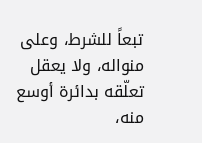تبعاً للشرط، وعلى منواله، ولا يعقل تعلّقه بدائرة أوسع منه،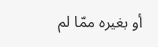أو بغيره ممّا لم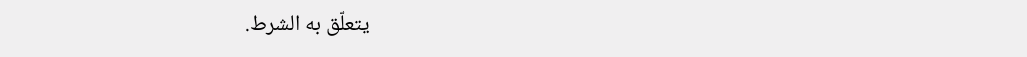يتعلّق به الشرط.